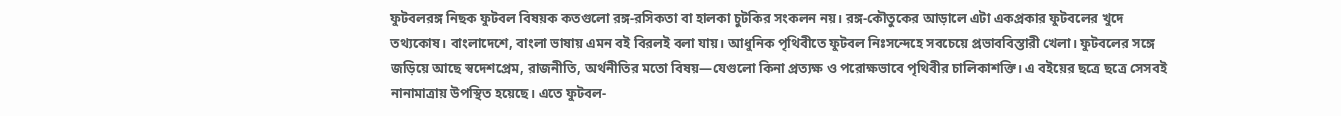ফুটবলরঙ্গ নিছক ফুটবল বিষয়ক কতগুলো রঙ্গ-রসিকতা বা হালকা চুটকির সংকলন নয়। রঙ্গ-কৌতুকের আড়ালে এটা একপ্রকার ফুটবলের খুদে তথ্যকোষ। বাংলাদেশে, বাংলা ভাষায় এমন বই বিরলই বলা যায়। আধুনিক পৃথিবীতে ফুটবল নিঃসন্দেহে সবচেয়ে প্রভাববিস্তারী খেলা। ফুটবলের সঙ্গে জড়িয়ে আছে স্বদেশপ্রেম, রাজনীতি, অর্থনীতির মতো বিষয়—যেগুলো কিনা প্রত্যক্ষ ও পরোক্ষভাবে পৃথিবীর চালিকাশক্তি। এ বইয়ের ছত্রে ছত্রে সেসবই নানামাত্রায় উপস্থিত হয়েছে। এতে ফুটবল-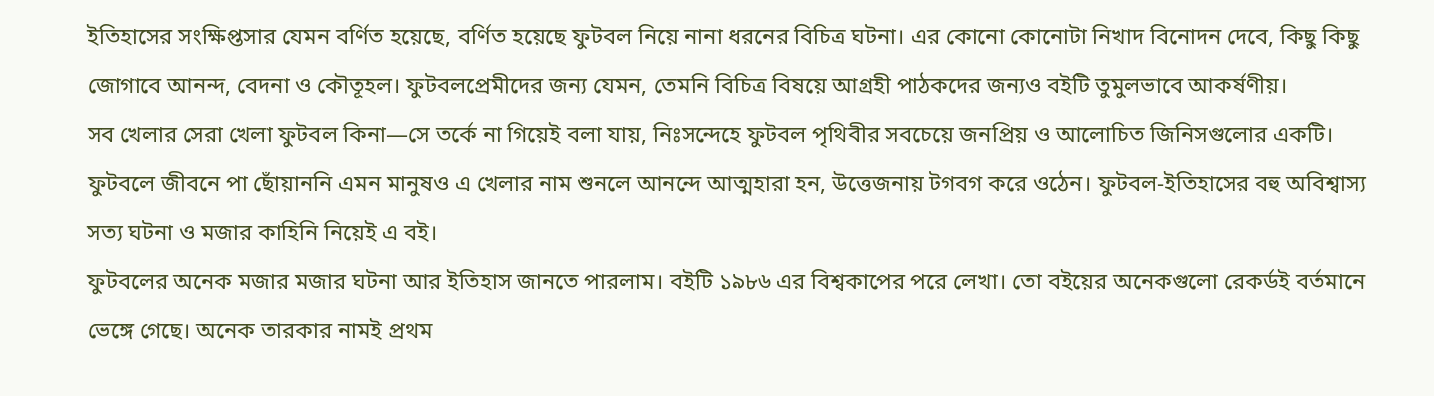ইতিহাসের সংক্ষিপ্তসার যেমন বর্ণিত হয়েছে, বর্ণিত হয়েছে ফুটবল নিয়ে নানা ধরনের বিচিত্র ঘটনা। এর কোনো কোনোটা নিখাদ বিনোদন দেবে, কিছু কিছু জোগাবে আনন্দ, বেদনা ও কৌতূহল। ফুটবলপ্রেমীদের জন্য যেমন, তেমনি বিচিত্র বিষয়ে আগ্রহী পাঠকদের জন্যও বইটি তুমুলভাবে আকর্ষণীয়।
সব খেলার সেরা খেলা ফুটবল কিনা—সে তর্কে না গিয়েই বলা যায়, নিঃসন্দেহে ফুটবল পৃথিবীর সবচেয়ে জনপ্রিয় ও আলোচিত জিনিসগুলোর একটি। ফুটবলে জীবনে পা ছোঁয়াননি এমন মানুষও এ খেলার নাম শুনলে আনন্দে আত্মহারা হন, উত্তেজনায় টগবগ করে ওঠেন। ফুটবল-ইতিহাসের বহু অবিশ্বাস্য সত্য ঘটনা ও মজার কাহিনি নিয়েই এ বই।
ফুটবলের অনেক মজার মজার ঘটনা আর ইতিহাস জানতে পারলাম। বইটি ১৯৮৬ এর বিশ্বকাপের পরে লেখা। তো বইয়ের অনেকগুলো রেকর্ডই বর্তমানে ভেঙ্গে গেছে। অনেক তারকার নামই প্রথম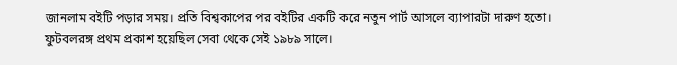জানলাম বইটি পড়ার সময়। প্রতি বিশ্বকাপের পর বইটির একটি করে নতুন পার্ট আসলে ব্যাপারটা দারুণ হতো।
ফুটবলরঙ্গ প্রথম প্রকাশ হয়েছিল সেবা থেকে সেই ১৯৮৯ সালে।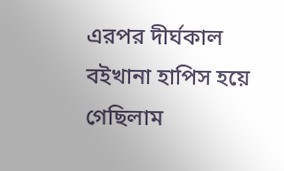এরপর দীর্ঘকাল বইখানা হাপিস হয়ে গেছিলাম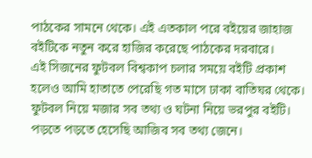পাঠকের সামনে থেকে। এই এতকাল পরে বইয়ের জাহাজ বইটিকে নতুন করে হাজির করেছে পাঠকের দরবারে।
এই সিজনের ফুটবল বিশ্বকাপ চলার সময়ে বইটি প্রকাশ হলেও আমি হাতাতে পেরেছি গত মাসে ঢাকা বাতিঘর থেকে। ফুটবল নিয়ে মজার সব তথ্য ও ঘটনা নিয়ে ভরপুর বইটি। পড়তে পড়তে হেসেছি আজিব সব তথ্য জেনে।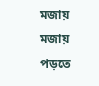মজায় মজায় পড়তে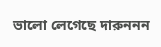ভালো লেগেছে দারুননন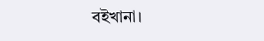বইখানা।